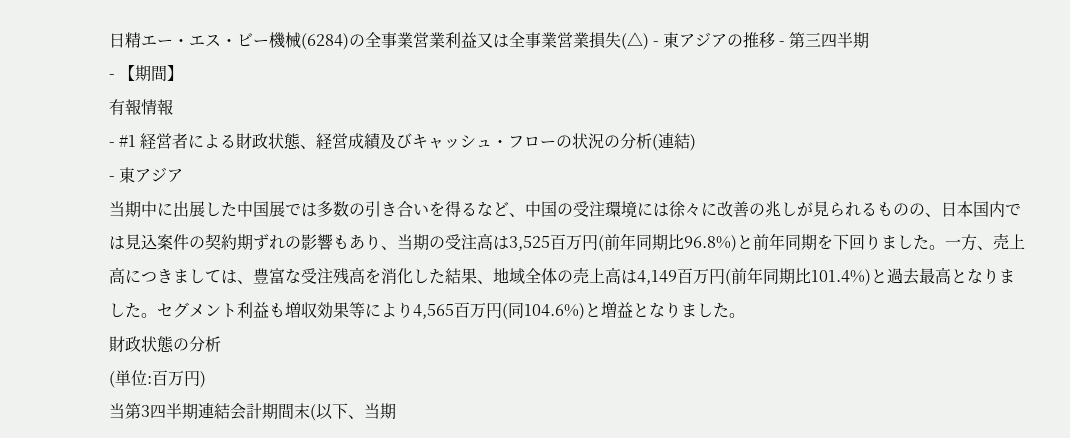日精エー・エス・ビー機械(6284)の全事業営業利益又は全事業営業損失(△) - 東アジアの推移 - 第三四半期
- 【期間】
有報情報
- #1 経営者による財政状態、経営成績及びキャッシュ・フローの状況の分析(連結)
- 東アジア
当期中に出展した中国展では多数の引き合いを得るなど、中国の受注環境には徐々に改善の兆しが見られるものの、日本国内では見込案件の契約期ずれの影響もあり、当期の受注高は3,525百万円(前年同期比96.8%)と前年同期を下回りました。一方、売上高につきましては、豊富な受注残高を消化した結果、地域全体の売上高は4,149百万円(前年同期比101.4%)と過去最高となりました。セグメント利益も増収効果等により4,565百万円(同104.6%)と増益となりました。
財政状態の分析
(単位:百万円)
当第3四半期連結会計期間末(以下、当期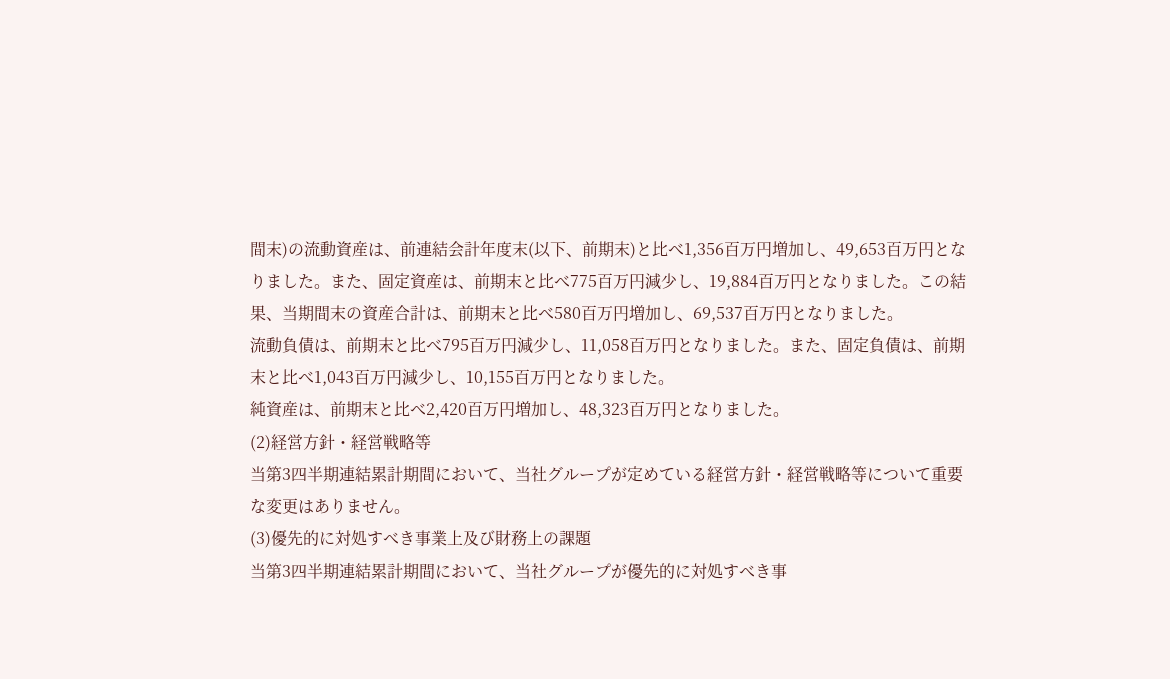間末)の流動資産は、前連結会計年度末(以下、前期末)と比べ1,356百万円増加し、49,653百万円となりました。また、固定資産は、前期末と比べ775百万円減少し、19,884百万円となりました。この結果、当期間末の資産合計は、前期末と比べ580百万円増加し、69,537百万円となりました。
流動負債は、前期末と比べ795百万円減少し、11,058百万円となりました。また、固定負債は、前期末と比べ1,043百万円減少し、10,155百万円となりました。
純資産は、前期末と比べ2,420百万円増加し、48,323百万円となりました。
(2)経営方針・経営戦略等
当第3四半期連結累計期間において、当社グループが定めている経営方針・経営戦略等について重要な変更はありません。
(3)優先的に対処すべき事業上及び財務上の課題
当第3四半期連結累計期間において、当社グループが優先的に対処すべき事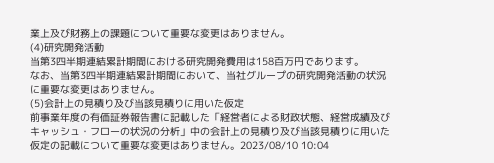業上及び財務上の課題について重要な変更はありません。
(4)研究開発活動
当第3四半期連結累計期間における研究開発費用は158百万円であります。
なお、当第3四半期連結累計期間において、当社グループの研究開発活動の状況に重要な変更はありません。
(5)会計上の見積り及び当該見積りに用いた仮定
前事業年度の有価証券報告書に記載した「経営者による財政状態、経営成績及びキャッシュ・フローの状況の分析」中の会計上の見積り及び当該見積りに用いた仮定の記載について重要な変更はありません。2023/08/10 10:04